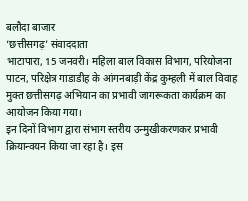बलौदा बाजार
‘छत्तीसगढ़’ संवाददाता
भाटापारा, 15 जनवरी। महिला बाल विकास विभाग, परियोजना पाटन, परिक्षेत्र गाडाडीह के आंगनबाड़ी केंद्र कुम्हली में बाल विवाह मुक्त छत्तीसगढ़ अभियान का प्रभावी जागरूकता कार्यक्रम का आयोजन किया गया।
इन दिनों विभाग द्वारा संभाग स्तरीय उन्मुखीकरणकर प्रभावी क्रियान्वयन किया जा रहा है। इस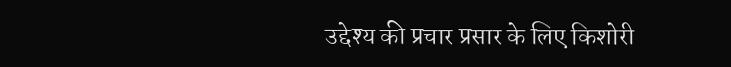उद्देश्य की प्रचार प्रसार के लिए किशोरी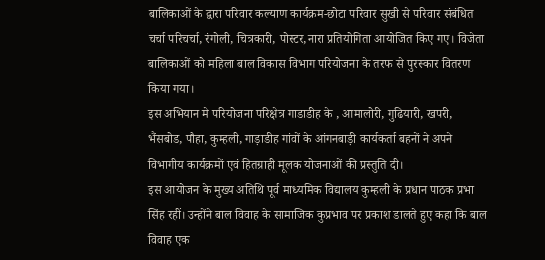बालिकाओं के द्वारा परिवार कल्याण कार्यक्रम-छोटा परिवार सुखी से परिवार संबंधित चर्चा परिचर्चा, रंगोली, चित्रकारी, पोस्टर,नारा प्रतियोगिता आयोजित किए गए। विजेता बालिकाओं को महिला बाल विकास विभाग परियोजना के तरफ से पुरस्कार वितरण किया गया।
इस अभियान मे परियोजना परिक्षेत्र गाडाडीह के , आमालोरी, गुढियारी, खपरी, भैंसबोड, पौहा, कुम्हली, गाड़ाडीह गांवों के आंगनबाड़ी कार्यकर्ता बहनों ने अपने विभागीय कार्यक्रमों एवं हितग्राही मूलक योजनाओं की प्रस्तुति दी।
इस आयोजन के मुख्य अतिथि पूर्व माध्यमिक विद्यालय कुम्हली के प्रधान पाठक प्रभा सिंह रहीं। उन्होंने बाल विवाह के सामाजिक कुप्रभाव पर प्रकाश डालते हुए कहा कि बाल विवाह एक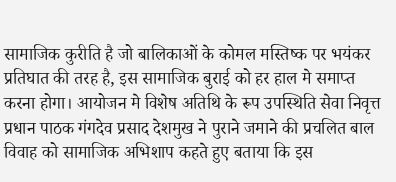सामाजिक कुरीति है जो बालिकाओं के कोमल मस्तिष्क पर भयंकर प्रतिघात की तरह है, इस सामाजिक बुराई को हर हाल मे समाप्त करना होगा। आयोजन मे विशेष अतिथि के रूप उपस्थिति सेवा निवृत्त प्रधान पाठक गंगदेव प्रसाद देशमुख ने पुराने जमाने की प्रचलित बाल विवाह को सामाजिक अभिशाप कहते हुए बताया कि इस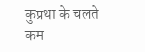कुप्रथा के चलते कम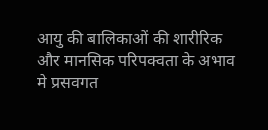आयु की बालिकाओं की शारीरिक और मानसिक परिपक्वता के अभाव मे प्रसवगत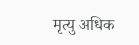मृत्यु अधिक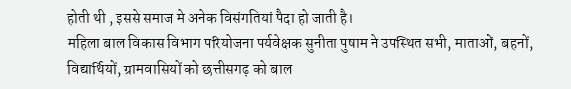होती थी , इससे समाज मे अनेक विसंगतियां पैदा हो जाती है।
महिला बाल विकास विभाग परियोजना पर्यवेक्षक सुनीता पुषाम ने उपस्थित सभी, माताओं, बहनों, विद्यार्थियों, ग्रामवासियों को छत्तीसगढ़ को बाल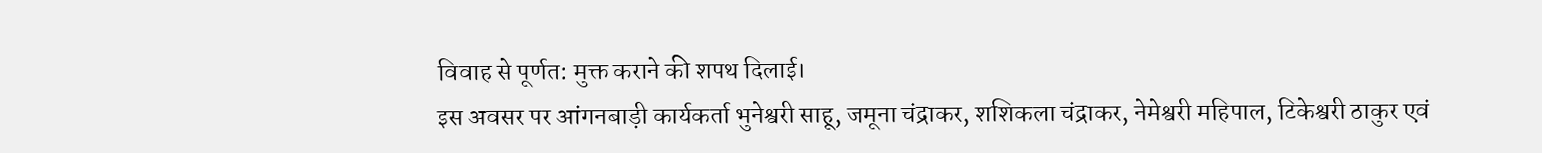विवाह से पूर्णत: मुक्त कराने की शपथ दिलाई।
इस अवसर पर आंगनबाड़ी कार्यकर्ता भुनेश्वरी साहू, जमूना चंद्राकर, शशिकला चंद्राकर, नेमेश्वरी महिपाल, टिकेश्वरी ठाकुर एवं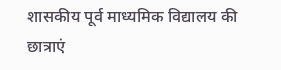शासकीय पूर्व माध्यमिक विद्यालय की छात्राएं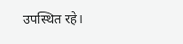उपस्थित रहे।